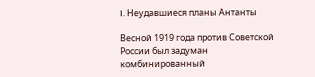I. Неудавшиеся планы Антанты

Весной 1919 года против Советской России был задуман комбинированный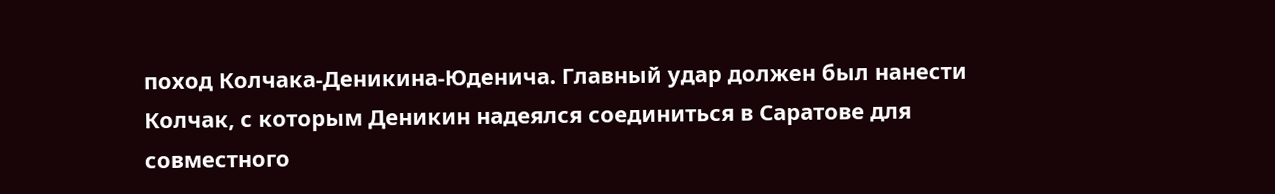поход Колчака-Деникина-Юденича. Главный удар должен был нанести Колчак, с которым Деникин надеялся соединиться в Саратове для совместного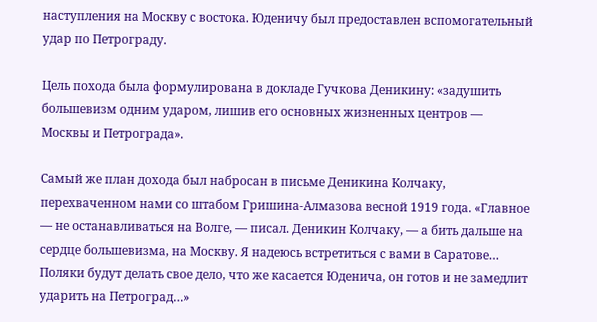наступления на Москву с востока. Юденичу был предоставлен вспомогательный удар по Петрограду.

Цель похода была формулирована в докладе Гучкова Деникину: «задушить большевизм одним ударом, лишив его основных жизненных центров — Москвы и Петрограда».

Самый же план дохода был набросан в письме Деникина Колчаку, перехваченном нами со штабом Гришина-Алмазова весной 1919 года. «Главное — не останавливаться на Волге, — писал. Деникин Колчаку, — а бить дальше на сердце большевизма, на Москву. Я надеюсь встретиться с вами в Саратове… Поляки будут делать свое дело, что же касается Юденича, он готов и не замедлит ударить на Петроград…»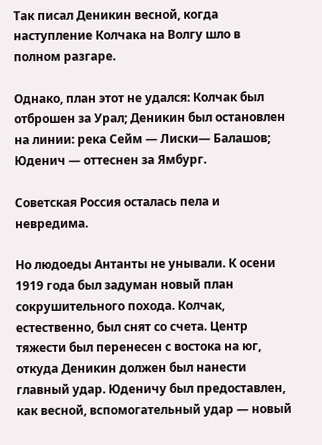Так писал Деникин весной, когда наступление Колчака на Волгу шло в полном разгаре.

Однако, план этот не удался: Колчак был отброшен за Урал; Деникин был остановлен на линии: река Сейм — Лиски— Балашов; Юденич — оттеснен за Ямбург.

Советская Россия осталась пела и невредима.

Но людоеды Антанты не унывали. К осени 1919 года был задуман новый план сокрушительного похода. Колчак, естественно, был снят со счета. Центр тяжести был перенесен с востока на юг, откуда Деникин должен был нанести главный удар. Юденичу был предоставлен, как весной, вспомогательный удар — новый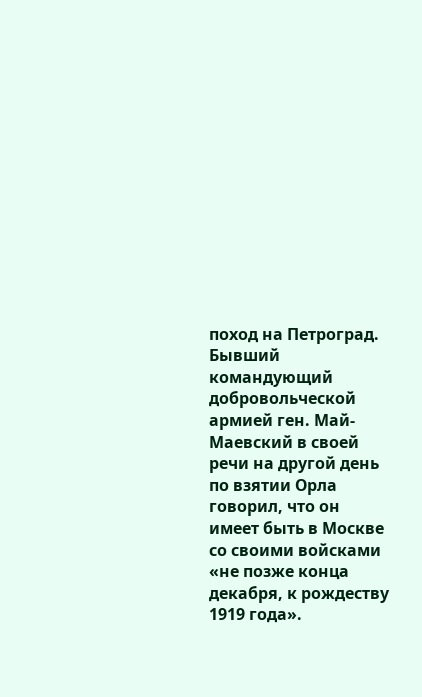поход на Петроград. Бывший командующий добровольческой армией ген. Май-Маевский в своей речи на другой день по взятии Орла говорил, что он имеет быть в Москве со своими войсками «не позже конца декабря, к рождеству 1919 года».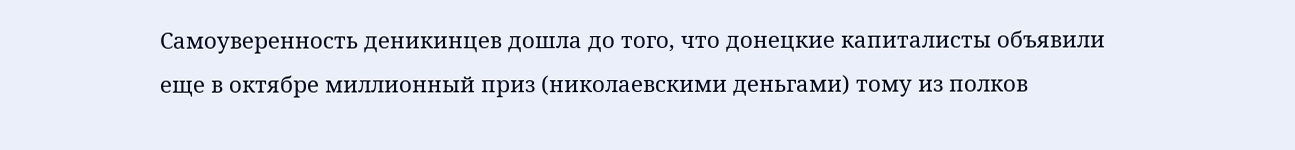Самоуверенность деникинцев дошла до того, что донецкие капиталисты объявили еще в октябре миллионный приз (николаевскими деньгами) тому из полков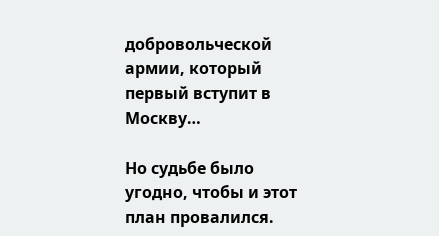добровольческой армии, который первый вступит в Москву…

Но судьбе было угодно, чтобы и этот план провалился.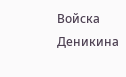Войска Деникина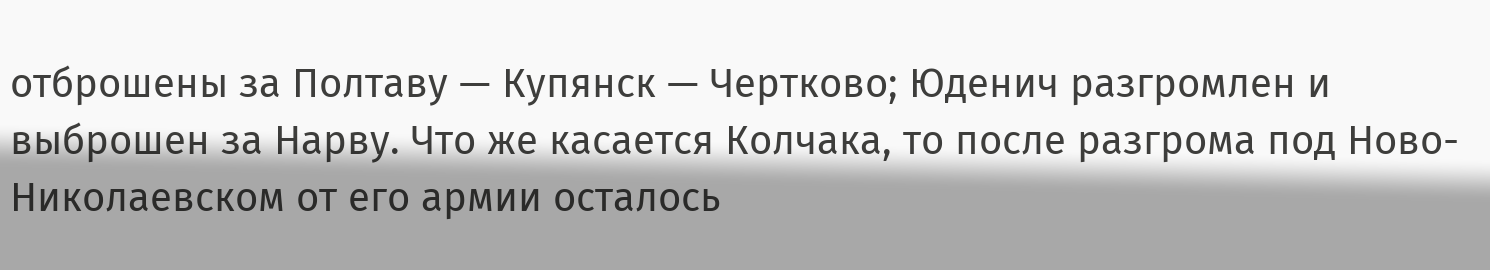отброшены за Полтаву — Купянск — Чертково; Юденич разгромлен и выброшен за Нарву. Что же касается Колчака, то после разгрома под Ново-Николаевском от его армии осталось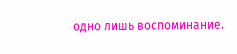одно лишь воспоминание.